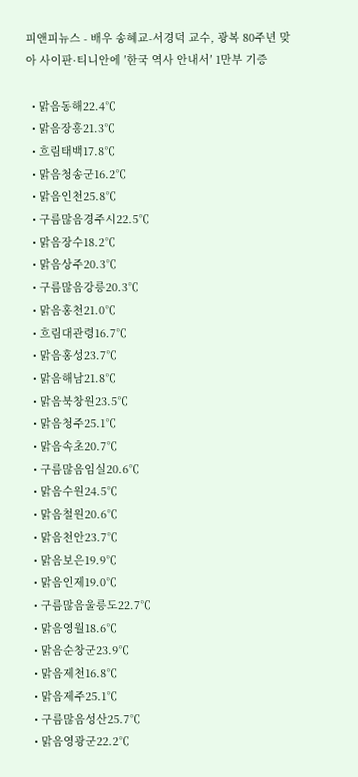피앤피뉴스 - 배우 송혜교-서경덕 교수, 광복 80주년 맞아 사이판·티니안에 ′한국 역사 안내서′ 1만부 기증

  • 맑음동해22.4℃
  • 맑음장흥21.3℃
  • 흐림태백17.8℃
  • 맑음청송군16.2℃
  • 맑음인천25.8℃
  • 구름많음경주시22.5℃
  • 맑음장수18.2℃
  • 맑음상주20.3℃
  • 구름많음강릉20.3℃
  • 맑음홍천21.0℃
  • 흐림대관령16.7℃
  • 맑음홍성23.7℃
  • 맑음해남21.8℃
  • 맑음북창원23.5℃
  • 맑음청주25.1℃
  • 맑음속초20.7℃
  • 구름많음임실20.6℃
  • 맑음수원24.5℃
  • 맑음철원20.6℃
  • 맑음천안23.7℃
  • 맑음보은19.9℃
  • 맑음인제19.0℃
  • 구름많음울릉도22.7℃
  • 맑음영월18.6℃
  • 맑음순창군23.9℃
  • 맑음제천16.8℃
  • 맑음제주25.1℃
  • 구름많음성산25.7℃
  • 맑음영광군22.2℃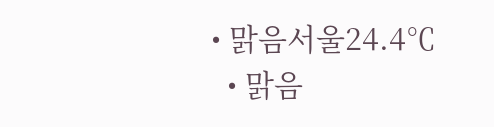• 맑음서울24.4℃
  • 맑음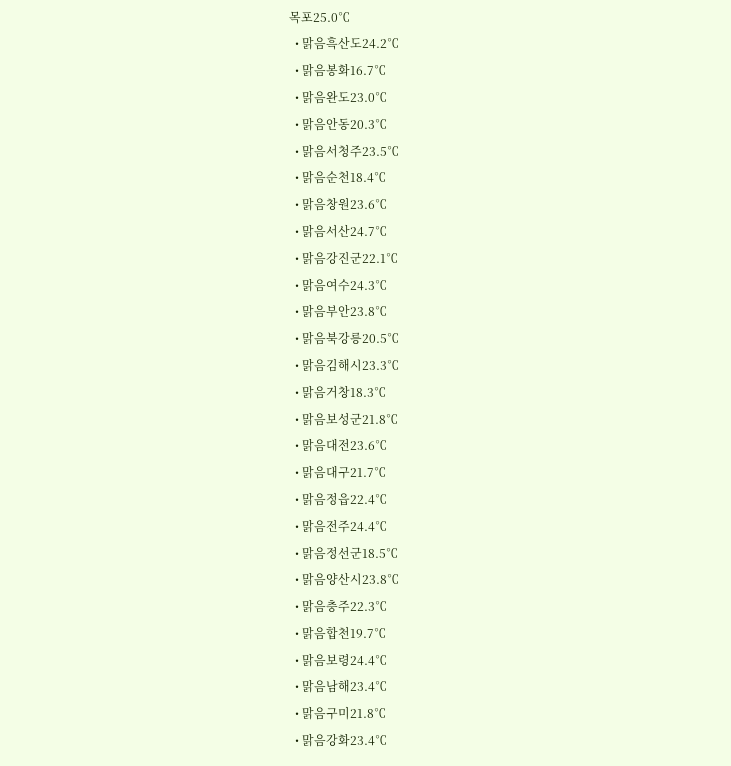목포25.0℃
  • 맑음흑산도24.2℃
  • 맑음봉화16.7℃
  • 맑음완도23.0℃
  • 맑음안동20.3℃
  • 맑음서청주23.5℃
  • 맑음순천18.4℃
  • 맑음창원23.6℃
  • 맑음서산24.7℃
  • 맑음강진군22.1℃
  • 맑음여수24.3℃
  • 맑음부안23.8℃
  • 맑음북강릉20.5℃
  • 맑음김해시23.3℃
  • 맑음거창18.3℃
  • 맑음보성군21.8℃
  • 맑음대전23.6℃
  • 맑음대구21.7℃
  • 맑음정읍22.4℃
  • 맑음전주24.4℃
  • 맑음정선군18.5℃
  • 맑음양산시23.8℃
  • 맑음충주22.3℃
  • 맑음합천19.7℃
  • 맑음보령24.4℃
  • 맑음남해23.4℃
  • 맑음구미21.8℃
  • 맑음강화23.4℃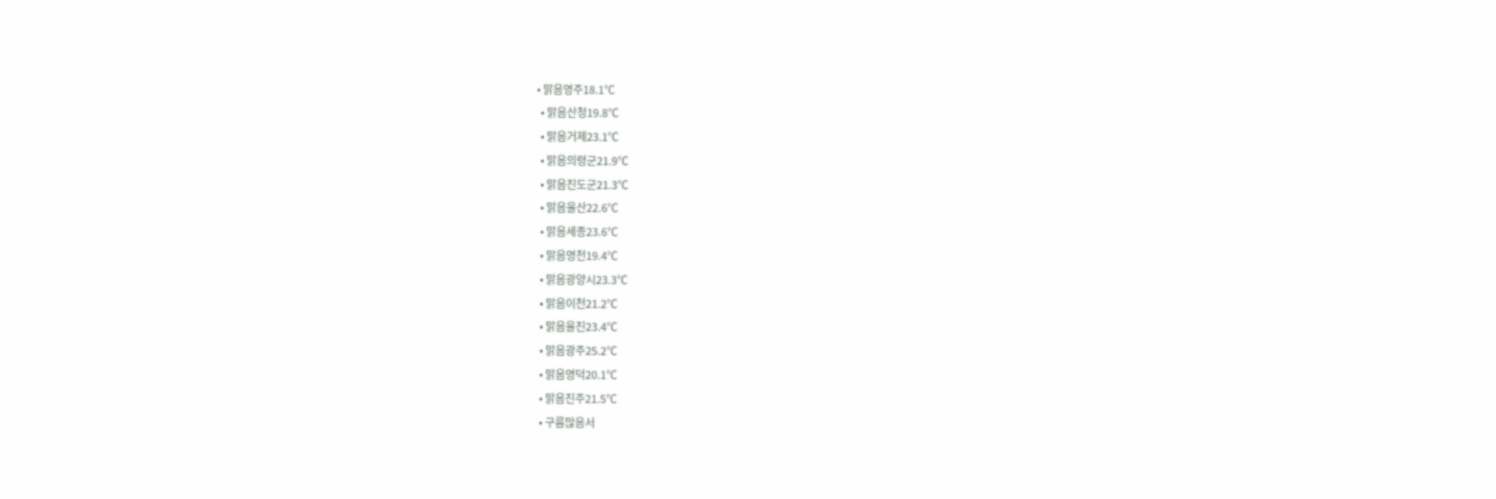• 맑음영주18.1℃
  • 맑음산청19.8℃
  • 맑음거제23.1℃
  • 맑음의령군21.9℃
  • 맑음진도군21.3℃
  • 맑음울산22.6℃
  • 맑음세종23.6℃
  • 맑음영천19.4℃
  • 맑음광양시23.3℃
  • 맑음이천21.2℃
  • 맑음울진23.4℃
  • 맑음광주25.2℃
  • 맑음영덕20.1℃
  • 맑음진주21.5℃
  • 구름많음서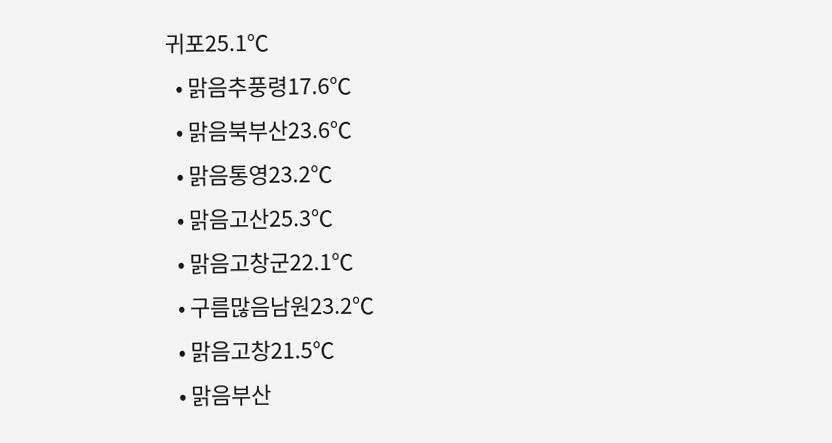귀포25.1℃
  • 맑음추풍령17.6℃
  • 맑음북부산23.6℃
  • 맑음통영23.2℃
  • 맑음고산25.3℃
  • 맑음고창군22.1℃
  • 구름많음남원23.2℃
  • 맑음고창21.5℃
  • 맑음부산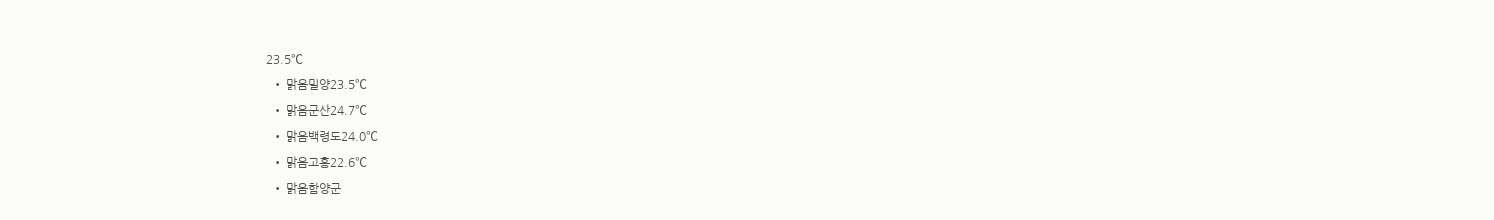23.5℃
  • 맑음밀양23.5℃
  • 맑음군산24.7℃
  • 맑음백령도24.0℃
  • 맑음고흥22.6℃
  • 맑음함양군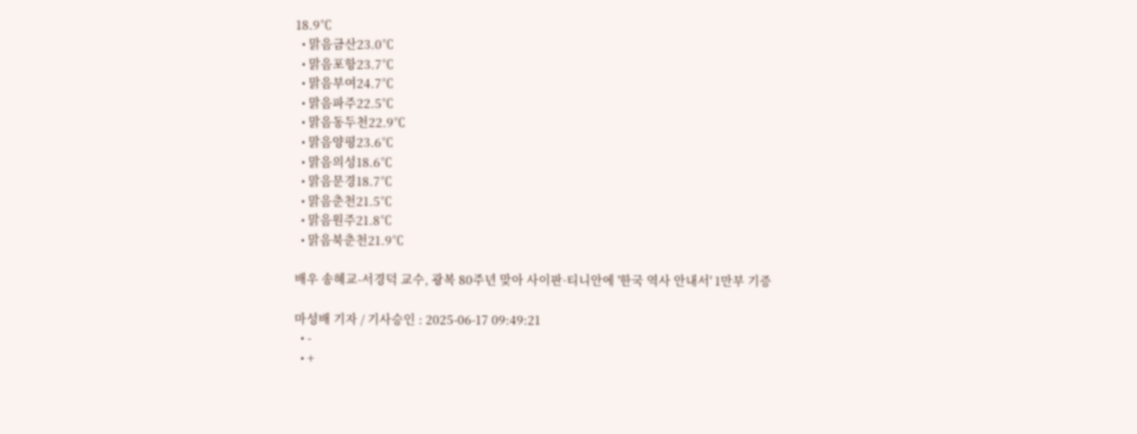18.9℃
  • 맑음금산23.0℃
  • 맑음포항23.7℃
  • 맑음부여24.7℃
  • 맑음파주22.5℃
  • 맑음동두천22.9℃
  • 맑음양평23.6℃
  • 맑음의성18.6℃
  • 맑음문경18.7℃
  • 맑음춘천21.5℃
  • 맑음원주21.8℃
  • 맑음북춘천21.9℃

배우 송혜교-서경덕 교수, 광복 80주년 맞아 사이판·티니안에 '한국 역사 안내서' 1만부 기증

마성배 기자 / 기사승인 : 2025-06-17 09:49:21
  • -
  • +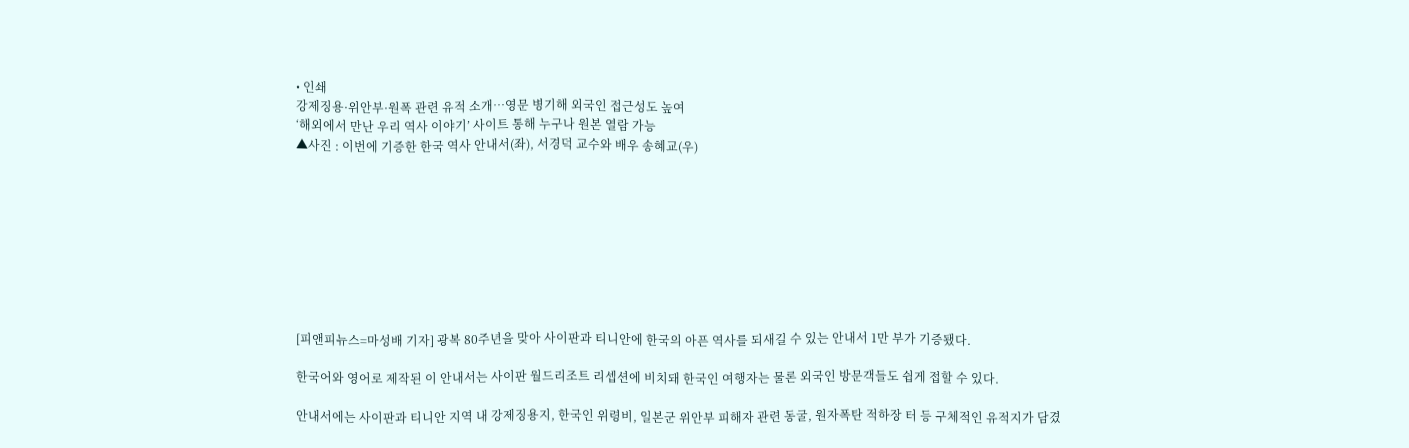• 인쇄
강제징용·위안부·원폭 관련 유적 소개…영문 병기해 외국인 접근성도 높여
‘해외에서 만난 우리 역사 이야기’ 사이트 통해 누구나 원본 열람 가능
▲사진 : 이번에 기증한 한국 역사 안내서(좌), 서경덕 교수와 배우 송혜교(우)









[피앤피뉴스=마성배 기자] 광복 80주년을 맞아 사이판과 티니안에 한국의 아픈 역사를 되새길 수 있는 안내서 1만 부가 기증됐다.

한국어와 영어로 제작된 이 안내서는 사이판 월드리조트 리셉션에 비치돼 한국인 여행자는 물론 외국인 방문객들도 쉽게 접할 수 있다.

안내서에는 사이판과 티니안 지역 내 강제징용지, 한국인 위령비, 일본군 위안부 피해자 관련 동굴, 원자폭탄 적하장 터 등 구체적인 유적지가 담겼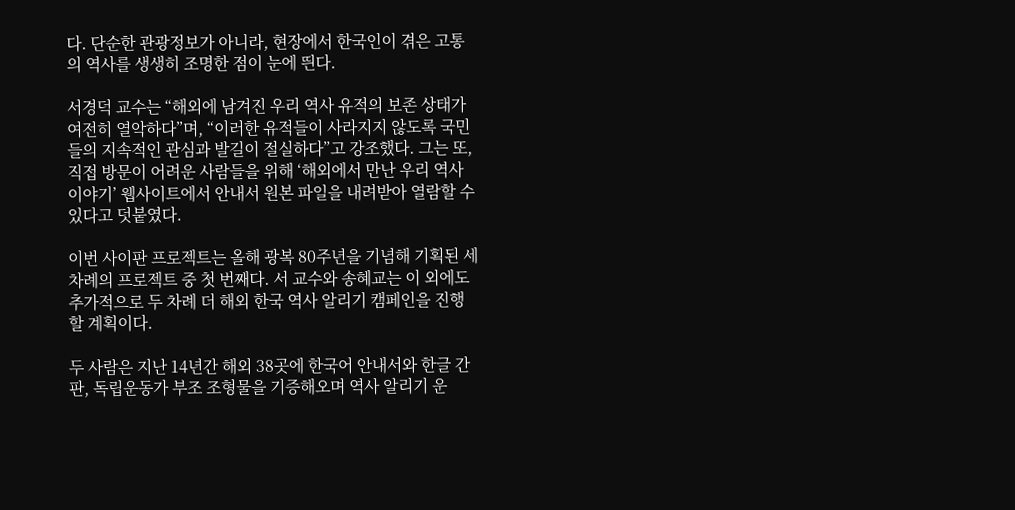다. 단순한 관광정보가 아니라, 현장에서 한국인이 겪은 고통의 역사를 생생히 조명한 점이 눈에 띈다.

서경덕 교수는 “해외에 남겨진 우리 역사 유적의 보존 상태가 여전히 열악하다”며, “이러한 유적들이 사라지지 않도록 국민들의 지속적인 관심과 발길이 절실하다”고 강조했다. 그는 또, 직접 방문이 어려운 사람들을 위해 ‘해외에서 만난 우리 역사 이야기’ 웹사이트에서 안내서 원본 파일을 내려받아 열람할 수 있다고 덧붙였다.

이번 사이판 프로젝트는 올해 광복 80주년을 기념해 기획된 세 차례의 프로젝트 중 첫 번째다. 서 교수와 송혜교는 이 외에도 추가적으로 두 차례 더 해외 한국 역사 알리기 캠페인을 진행할 계획이다.

두 사람은 지난 14년간 해외 38곳에 한국어 안내서와 한글 간판, 독립운동가 부조 조형물을 기증해오며 역사 알리기 운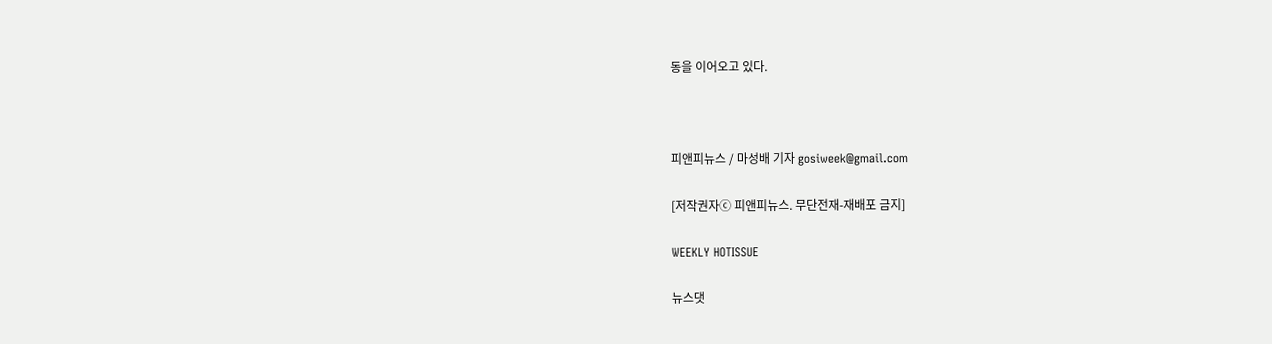동을 이어오고 있다.



피앤피뉴스 / 마성배 기자 gosiweek@gmail.com

[저작권자ⓒ 피앤피뉴스. 무단전재-재배포 금지]

WEEKLY HOTISSUE

뉴스댓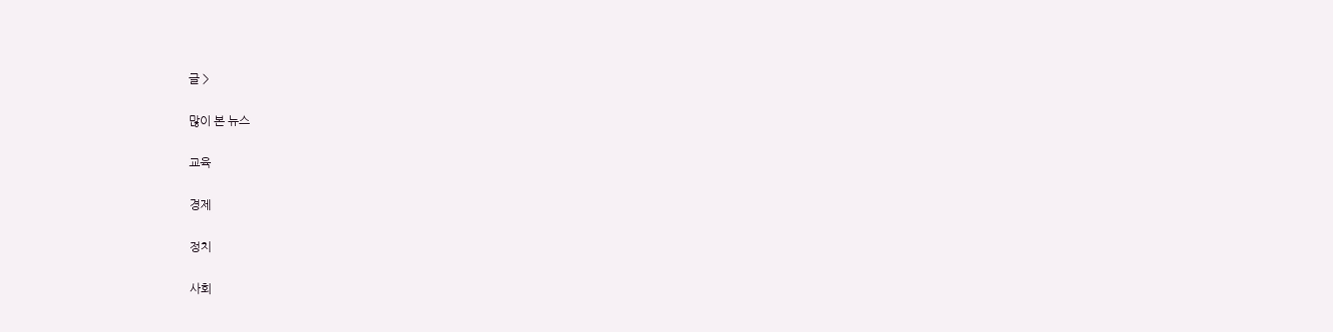글 >

많이 본 뉴스

교육

경제

정치

사회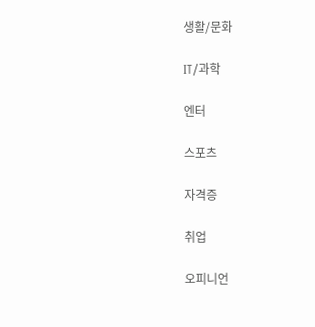생활/문화

IT/과학

엔터

스포츠

자격증

취업

오피니언